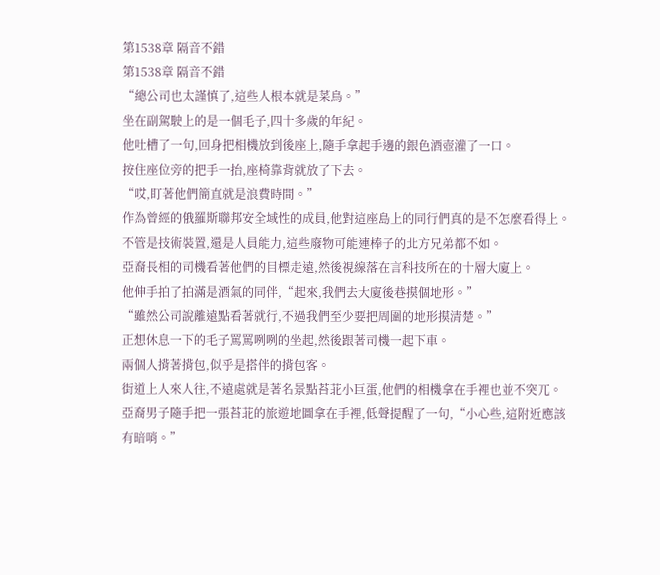第1538章 隔音不錯
第1538章 隔音不錯
“總公司也太謹慎了,這些人根本就是菜鳥。”
坐在副駕駛上的是一個毛子,四十多歲的年紀。
他吐槽了一句,回身把相機放到後座上,隨手拿起手邊的銀色酒壺灌了一口。
按住座位旁的把手一抬,座椅靠背就放了下去。
“哎,盯著他們簡直就是浪費時間。”
作為曾經的俄羅斯聯邦安全域性的成員,他對這座島上的同行們真的是不怎麼看得上。
不管是技術裝置,還是人員能力,這些廢物可能連棒子的北方兄弟都不如。
亞裔長相的司機看著他們的目標走遠,然後視線落在言科技所在的十層大廈上。
他伸手拍了拍滿是酒氣的同伴,“起來,我們去大廈後巷摸個地形。”
“雖然公司說離遠點看著就行,不過我們至少要把周圍的地形摸清楚。”
正想休息一下的毛子罵罵咧咧的坐起,然後跟著司機一起下車。
兩個人揹著揹包,似乎是搭伴的揹包客。
街道上人來人往,不遠處就是著名景點苔苝小巨蛋,他們的相機拿在手裡也並不突兀。
亞裔男子隨手把一張苔苝的旅遊地圖拿在手裡,低聲提醒了一句,“小心些,這附近應該有暗哨。”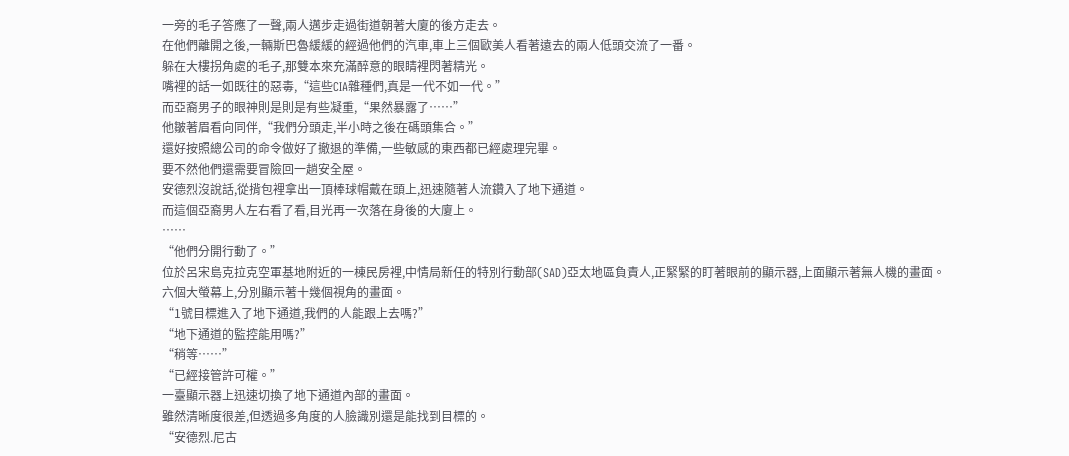一旁的毛子答應了一聲,兩人邁步走過街道朝著大廈的後方走去。
在他們離開之後,一輛斯巴魯緩緩的經過他們的汽車,車上三個歐美人看著遠去的兩人低頭交流了一番。
躲在大樓拐角處的毛子,那雙本來充滿醉意的眼睛裡閃著精光。
嘴裡的話一如既往的惡毒,“這些CIA雜種們,真是一代不如一代。”
而亞裔男子的眼神則是則是有些凝重,“果然暴露了……”
他皺著眉看向同伴,“我們分頭走,半小時之後在碼頭集合。”
還好按照總公司的命令做好了撤退的準備,一些敏感的東西都已經處理完畢。
要不然他們還需要冒險回一趟安全屋。
安德烈沒說話,從揹包裡拿出一頂棒球帽戴在頭上,迅速隨著人流鑽入了地下通道。
而這個亞裔男人左右看了看,目光再一次落在身後的大廈上。
……
“他們分開行動了。”
位於呂宋島克拉克空軍基地附近的一棟民房裡,中情局新任的特別行動部(SAD)亞太地區負責人,正緊緊的盯著眼前的顯示器,上面顯示著無人機的畫面。
六個大螢幕上,分別顯示著十幾個視角的畫面。
“1號目標進入了地下通道,我們的人能跟上去嗎?”
“地下通道的監控能用嗎?”
“稍等……”
“已經接管許可權。”
一臺顯示器上迅速切換了地下通道內部的畫面。
雖然清晰度很差,但透過多角度的人臉識別還是能找到目標的。
“安德烈.尼古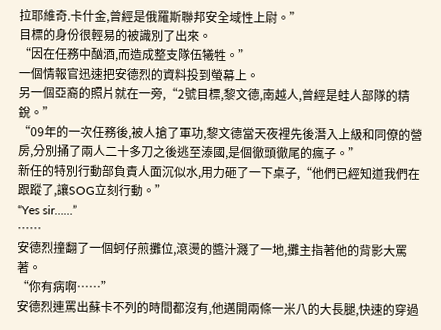拉耶維奇.卡什金,曾經是俄羅斯聯邦安全域性上尉。”
目標的身份很輕易的被識別了出來。
“因在任務中酗酒,而造成整支隊伍犧牲。”
一個情報官迅速把安德烈的資料投到螢幕上。
另一個亞裔的照片就在一旁,“2號目標,黎文德,南越人,曾經是蛙人部隊的精銳。”
“09年的一次任務後,被人搶了軍功,黎文德當天夜裡先後潛入上級和同僚的營房,分別捅了兩人二十多刀之後逃至溙國,是個徹頭徹尾的瘋子。”
新任的特別行動部負責人面沉似水,用力砸了一下桌子,“他們已經知道我們在跟蹤了,讓SOG立刻行動。”
“Yes sir……”
……
安德烈撞翻了一個蚵仔煎攤位,滾燙的醬汁濺了一地,攤主指著他的背影大罵著。
“你有病啊……”
安德烈連罵出蘇卡不列的時間都沒有,他邁開兩條一米八的大長腿,快速的穿過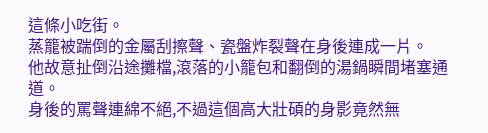這條小吃街。
蒸籠被踹倒的金屬刮擦聲、瓷盤炸裂聲在身後連成一片。
他故意扯倒沿途攤檔,滾落的小籠包和翻倒的湯鍋瞬間堵塞通道。
身後的罵聲連綿不絕,不過這個高大壯碩的身影竟然無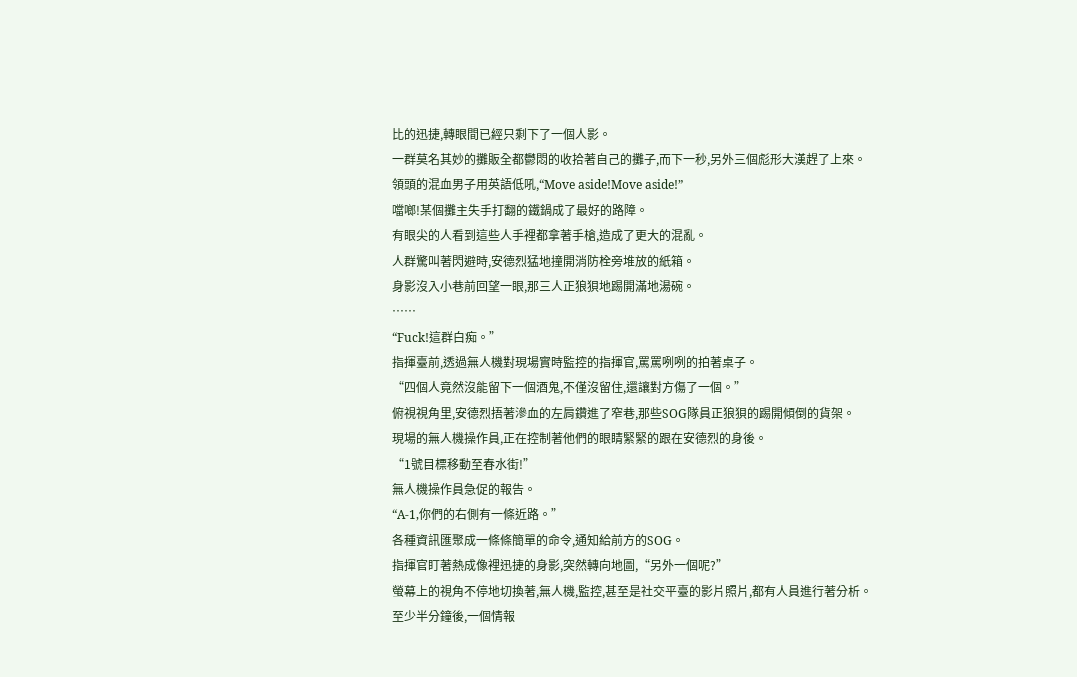比的迅捷,轉眼間已經只剩下了一個人影。
一群莫名其妙的攤販全都鬱悶的收拾著自己的攤子,而下一秒,另外三個彪形大漢趕了上來。
領頭的混血男子用英語低吼,“Move aside!Move aside!”
噹啷!某個攤主失手打翻的鐵鍋成了最好的路障。
有眼尖的人看到這些人手裡都拿著手槍,造成了更大的混亂。
人群驚叫著閃避時,安德烈猛地撞開消防栓旁堆放的紙箱。
身影沒入小巷前回望一眼,那三人正狼狽地踢開滿地湯碗。
……
“Fuck!這群白痴。”
指揮臺前,透過無人機對現場實時監控的指揮官,罵罵咧咧的拍著桌子。
“四個人竟然沒能留下一個酒鬼,不僅沒留住,還讓對方傷了一個。”
俯視視角里,安德烈捂著滲血的左肩鑽進了窄巷,那些SOG隊員正狼狽的踢開傾倒的貨架。
現場的無人機操作員,正在控制著他們的眼睛緊緊的跟在安德烈的身後。
“1號目標移動至春水街!”
無人機操作員急促的報告。
“A-1,你們的右側有一條近路。”
各種資訊匯聚成一條條簡單的命令,通知給前方的SOG。
指揮官盯著熱成像裡迅捷的身影,突然轉向地圖,“另外一個呢?”
螢幕上的視角不停地切換著,無人機,監控,甚至是社交平臺的影片照片,都有人員進行著分析。
至少半分鐘後,一個情報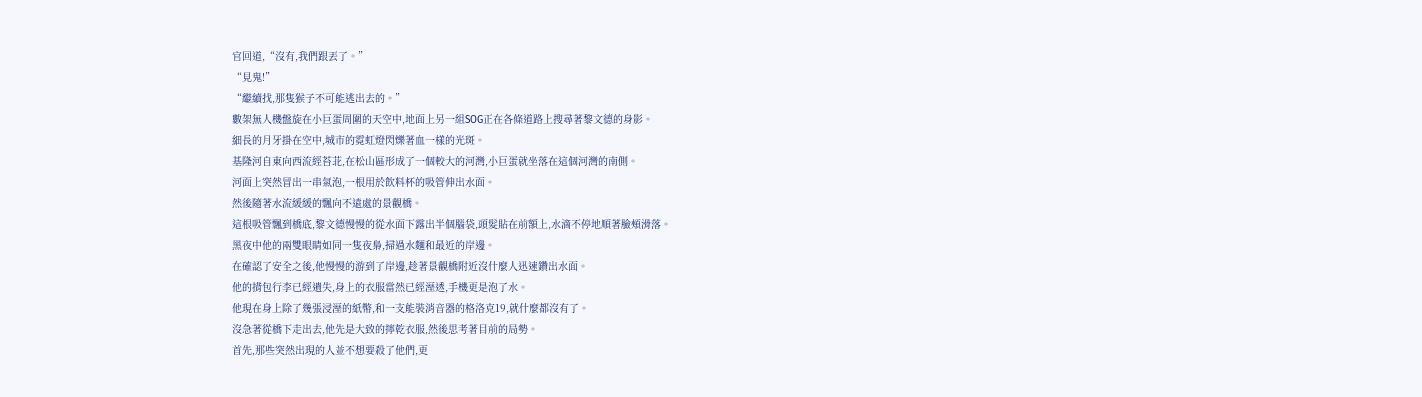官回道,“沒有,我們跟丟了。”
“見鬼!”
“繼續找,那隻猴子不可能逃出去的。”
數架無人機盤旋在小巨蛋周圍的天空中,地面上另一組SOG正在各條道路上搜尋著黎文德的身影。
細長的月牙掛在空中,城市的霓虹燈閃爍著血一樣的光斑。
基隆河自東向西流經苔苝,在松山區形成了一個較大的河灣,小巨蛋就坐落在這個河灣的南側。
河面上突然冒出一串氣泡,一根用於飲料杯的吸管伸出水面。
然後隨著水流緩緩的飄向不遠處的景觀橋。
這根吸管飄到橋底,黎文德慢慢的從水面下露出半個腦袋,頭髮貼在前額上,水滴不停地順著臉頰滑落。
黑夜中他的兩雙眼睛如同一隻夜梟,掃過水麵和最近的岸邊。
在確認了安全之後,他慢慢的游到了岸邊,趁著景觀橋附近沒什麼人迅速鑽出水面。
他的揹包行李已經遺失,身上的衣服當然已經溼透,手機更是泡了水。
他現在身上除了幾張浸溼的紙幣,和一支能裝消音器的格洛克19,就什麼都沒有了。
沒急著從橋下走出去,他先是大致的擰乾衣服,然後思考著目前的局勢。
首先,那些突然出現的人並不想要殺了他們,更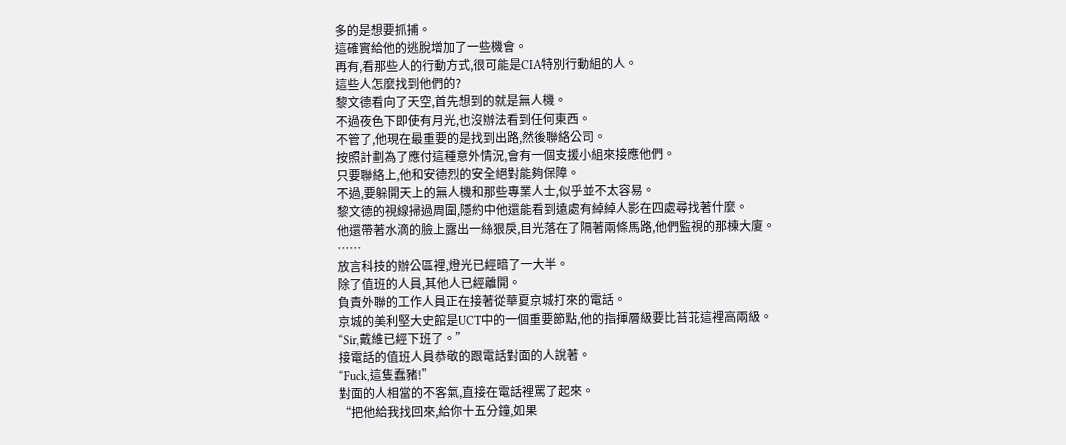多的是想要抓捕。
這確實給他的逃脫增加了一些機會。
再有,看那些人的行動方式,很可能是CIA特別行動組的人。
這些人怎麼找到他們的?
黎文德看向了天空,首先想到的就是無人機。
不過夜色下即使有月光,也沒辦法看到任何東西。
不管了,他現在最重要的是找到出路,然後聯絡公司。
按照計劃為了應付這種意外情況,會有一個支援小組來接應他們。
只要聯絡上,他和安德烈的安全絕對能夠保障。
不過,要躲開天上的無人機和那些專業人士,似乎並不太容易。
黎文德的視線掃過周圍,隱約中他還能看到遠處有綽綽人影在四處尋找著什麼。
他還帶著水滴的臉上露出一絲狠戾,目光落在了隔著兩條馬路,他們監視的那棟大廈。
……
放言科技的辦公區裡,燈光已經暗了一大半。
除了值班的人員,其他人已經離開。
負責外聯的工作人員正在接著從華夏京城打來的電話。
京城的美利堅大史館是UCT中的一個重要節點,他的指揮層級要比苔苝這裡高兩級。
“Sir,戴維已經下班了。”
接電話的值班人員恭敬的跟電話對面的人說著。
“Fuck,這隻蠢豬!”
對面的人相當的不客氣,直接在電話裡罵了起來。
“把他給我找回來,給你十五分鐘,如果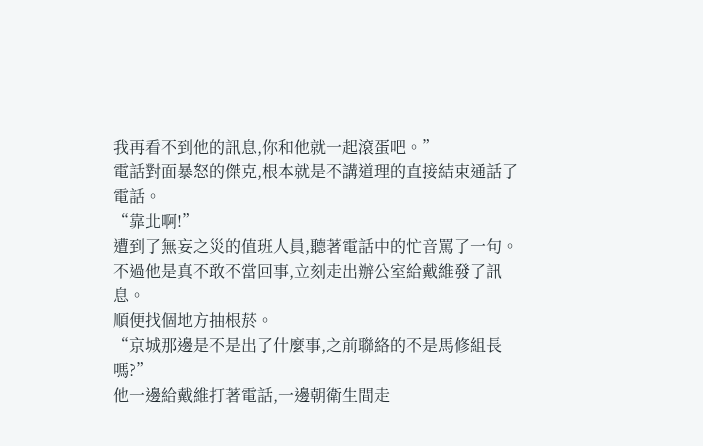我再看不到他的訊息,你和他就一起滾蛋吧。”
電話對面暴怒的傑克,根本就是不講道理的直接結束通話了電話。
“靠北啊!”
遭到了無妄之災的值班人員,聽著電話中的忙音罵了一句。
不過他是真不敢不當回事,立刻走出辦公室給戴維發了訊息。
順便找個地方抽根菸。
“京城那邊是不是出了什麼事,之前聯絡的不是馬修組長嗎?”
他一邊給戴維打著電話,一邊朝衛生間走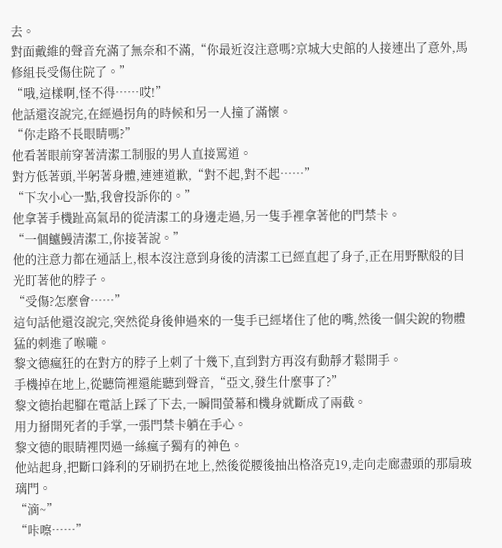去。
對面戴維的聲音充滿了無奈和不滿,“你最近沒注意嗎?京城大史館的人接連出了意外,馬修組長受傷住院了。”
“哦,這樣啊,怪不得……哎!”
他話還沒說完,在經過拐角的時候和另一人撞了滿懷。
“你走路不長眼睛嗎?”
他看著眼前穿著清潔工制服的男人直接罵道。
對方低著頭,半躬著身體,連連道歉,“對不起,對不起……”
“下次小心一點,我會投訴你的。”
他拿著手機趾高氣昂的從清潔工的身邊走過,另一隻手裡拿著他的門禁卡。
“一個鱸鰻清潔工,你接著說。”
他的注意力都在通話上,根本沒注意到身後的清潔工已經直起了身子,正在用野獸般的目光盯著他的脖子。
“受傷?怎麼會……”
這句話他還沒說完,突然從身後伸過來的一隻手已經堵住了他的嘴,然後一個尖銳的物體猛的刺進了喉嚨。
黎文德瘋狂的在對方的脖子上刺了十幾下,直到對方再沒有動靜才鬆開手。
手機掉在地上,從聽筒裡還能聽到聲音,“亞文,發生什麼事了?”
黎文德抬起腳在電話上踩了下去,一瞬間螢幕和機身就斷成了兩截。
用力掰開死者的手掌,一張門禁卡躺在手心。
黎文德的眼睛裡閃過一絲瘋子獨有的神色。
他站起身,把斷口鋒利的牙刷扔在地上,然後從腰後抽出格洛克19,走向走廊盡頭的那扇玻璃門。
“滴~”
“咔嚓……”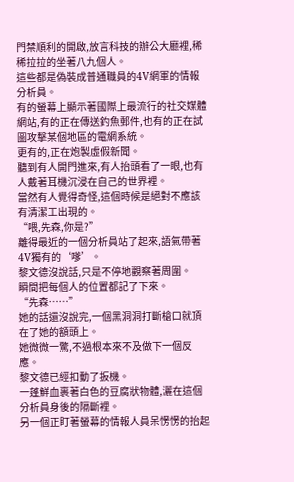門禁順利的開啟,放言科技的辦公大廳裡,稀稀拉拉的坐著八九個人。
這些都是偽裝成普通職員的4V網軍的情報分析員。
有的螢幕上顯示著國際上最流行的社交媒體網站,有的正在傳送釣魚郵件,也有的正在試圖攻擊某個地區的電網系統。
更有的,正在炮製虛假新聞。
聽到有人開門進來,有人抬頭看了一眼,也有人戴著耳機沉浸在自己的世界裡。
當然有人覺得奇怪,這個時候是絕對不應該有清潔工出現的。
“喂,先森,你是?”
離得最近的一個分析員站了起來,語氣帶著4V獨有的‘嗲’。
黎文德沒說話,只是不停地觀察著周圍。
瞬間把每個人的位置都記了下來。
“先森……”
她的話還沒說完,一個黑洞洞打斷槍口就頂在了她的額頭上。
她微微一驚,不過根本來不及做下一個反應。
黎文德已經扣動了扳機。
一蓬鮮血裹著白色的豆腐狀物體,灑在這個分析員身後的隔斷裡。
另一個正盯著螢幕的情報人員呆愣愣的抬起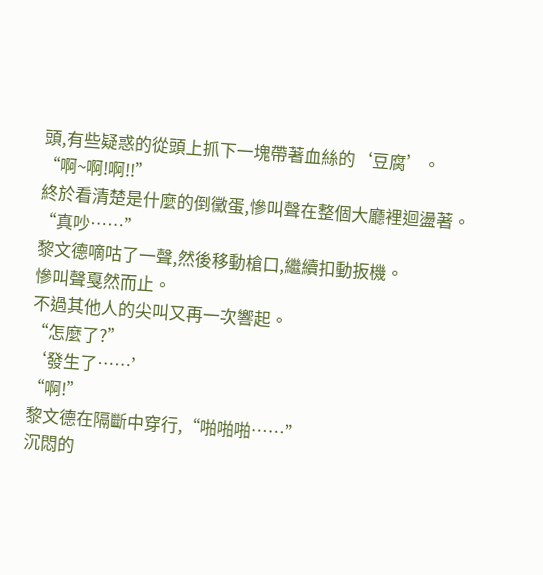頭,有些疑惑的從頭上抓下一塊帶著血絲的‘豆腐’。
“啊~啊!啊!!”
終於看清楚是什麼的倒黴蛋,慘叫聲在整個大廳裡迴盪著。
“真吵……”
黎文德嘀咕了一聲,然後移動槍口,繼續扣動扳機。
慘叫聲戛然而止。
不過其他人的尖叫又再一次響起。
“怎麼了?”
‘發生了……’
“啊!”
黎文德在隔斷中穿行,“啪啪啪……”
沉悶的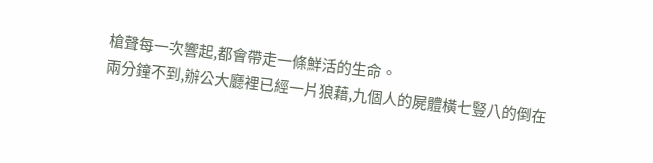槍聲每一次響起,都會帶走一條鮮活的生命。
兩分鐘不到,辦公大廳裡已經一片狼藉,九個人的屍體橫七豎八的倒在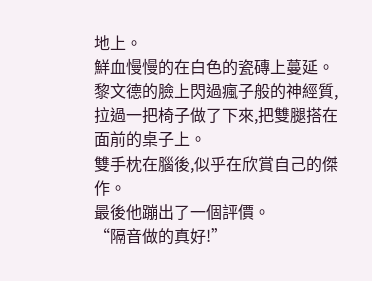地上。
鮮血慢慢的在白色的瓷磚上蔓延。
黎文德的臉上閃過瘋子般的神經質,拉過一把椅子做了下來,把雙腿搭在面前的桌子上。
雙手枕在腦後,似乎在欣賞自己的傑作。
最後他蹦出了一個評價。
“隔音做的真好!”